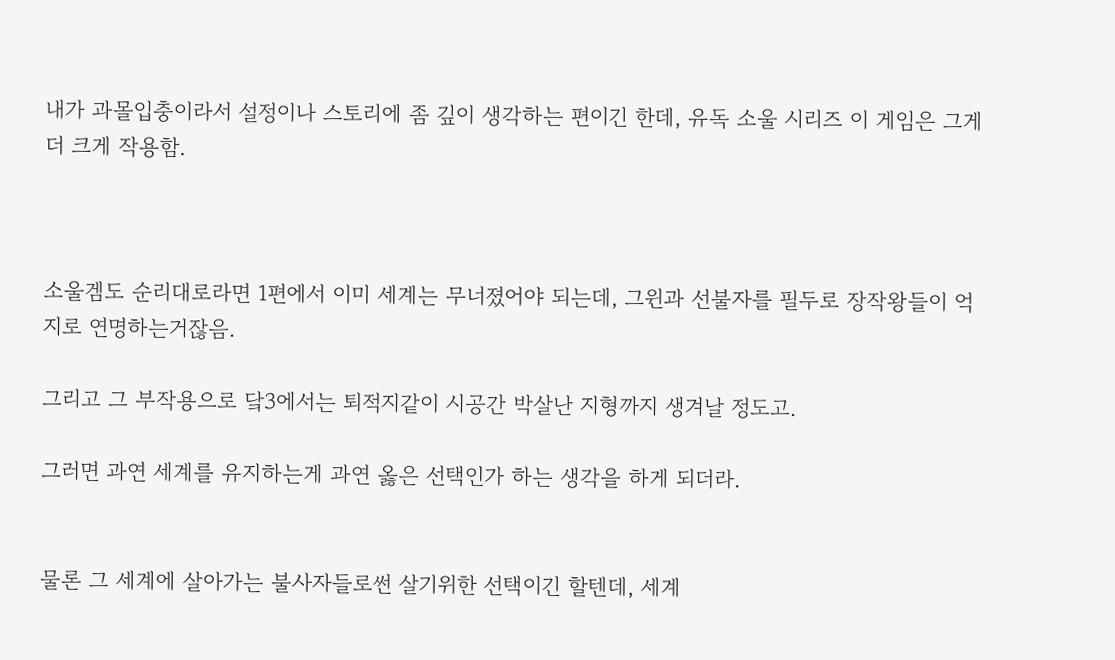내가 과몰입충이라서 설정이나 스토리에 좀 깊이 생각하는 편이긴 한데, 유독 소울 시리즈 이 게임은 그게 더 크게 작용함.



소울겜도 순리대로라면 1편에서 이미 세계는 무너졌어야 되는데, 그윈과 선불자를 필두로 장작왕들이 억지로 연명하는거잖음.

그리고 그 부작용으로 닼3에서는 퇴적지같이 시공간 박살난 지형까지 생겨날 정도고.

그러면 과연 세계를 유지하는게 과연 옳은 선택인가 하는 생각을 하게 되더라.


물론 그 세계에 살아가는 불사자들로썬 살기위한 선택이긴 할텐데, 세계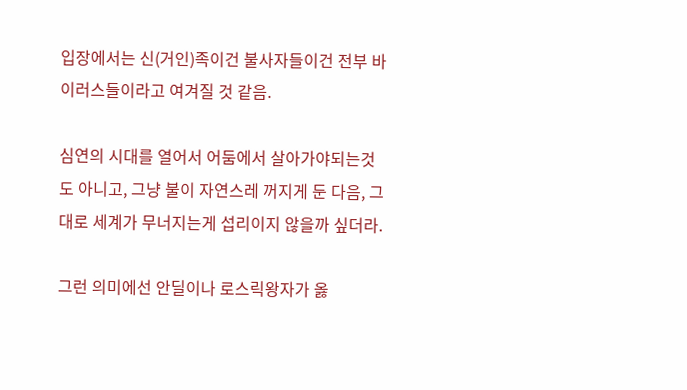입장에서는 신(거인)족이건 불사자들이건 전부 바이러스들이라고 여겨질 것 같음.

심연의 시대를 열어서 어둠에서 살아가야되는것도 아니고, 그냥 불이 자연스레 꺼지게 둔 다음, 그대로 세계가 무너지는게 섭리이지 않을까 싶더라.

그런 의미에선 안딜이나 로스릭왕자가 옳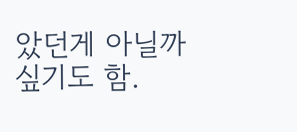았던게 아닐까 싶기도 함.